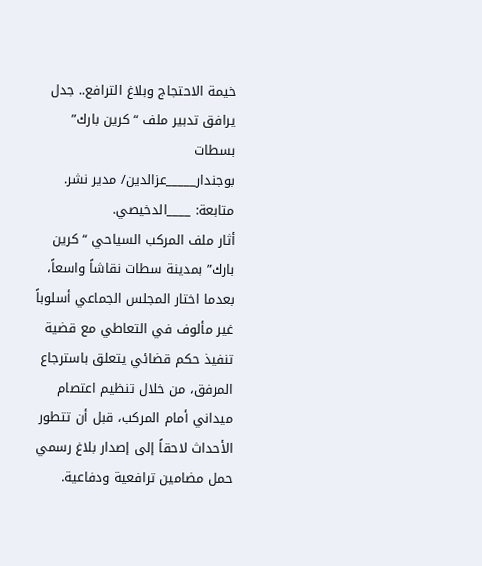خيمة الاحتجاج وبلاغ الترافع.. جدل يرافق تدبير ملف “كرين بارك” بسطات
بوجندار_____عزالدين/ مدير نشر.
متابعة: ____الدخيصي.
أثار ملف المركب السياحي “كرين بارك” بمدينة سطات نقاشاً واسعاً، بعدما اختار المجلس الجماعي أسلوباً غير مألوف في التعاطي مع قضية تنفيذ حكم قضائي يتعلق باسترجاع المرفق، من خلال تنظيم اعتصام ميداني أمام المركب، قبل أن تتطور الأحداث لاحقاً إلى إصدار بلاغ رسمي حمل مضامين ترافعية ودفاعية.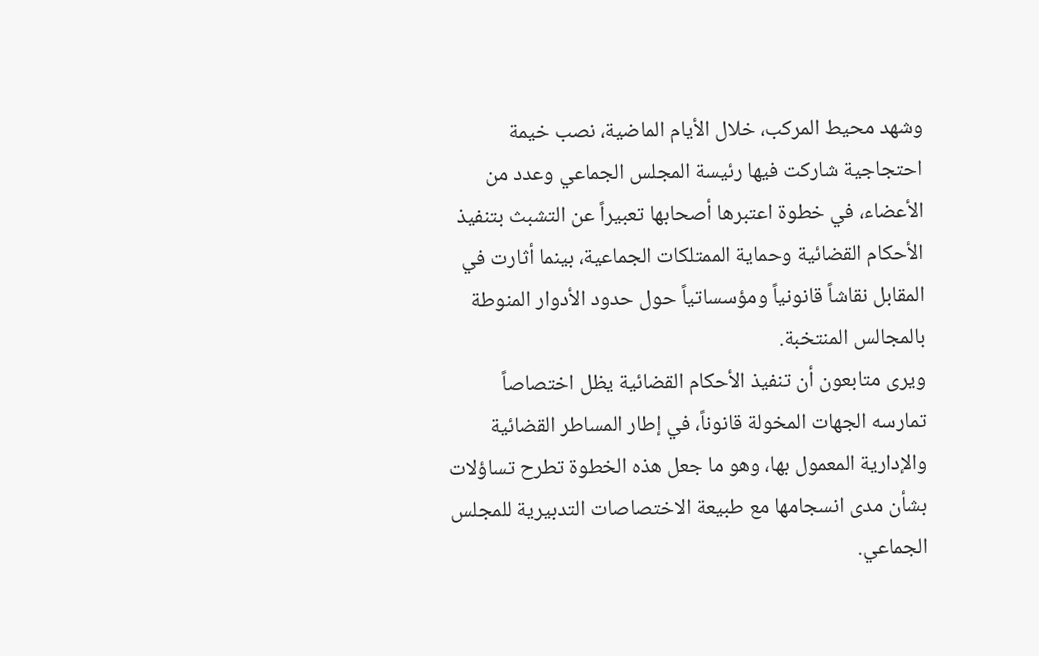وشهد محيط المركب، خلال الأيام الماضية، نصب خيمة احتجاجية شاركت فيها رئيسة المجلس الجماعي وعدد من الأعضاء، في خطوة اعتبرها أصحابها تعبيراً عن التشبث بتنفيذ الأحكام القضائية وحماية الممتلكات الجماعية، بينما أثارت في المقابل نقاشاً قانونياً ومؤسساتياً حول حدود الأدوار المنوطة بالمجالس المنتخبة.
ويرى متابعون أن تنفيذ الأحكام القضائية يظل اختصاصاً تمارسه الجهات المخولة قانوناً، في إطار المساطر القضائية والإدارية المعمول بها، وهو ما جعل هذه الخطوة تطرح تساؤلات بشأن مدى انسجامها مع طبيعة الاختصاصات التدبيرية للمجلس الجماعي.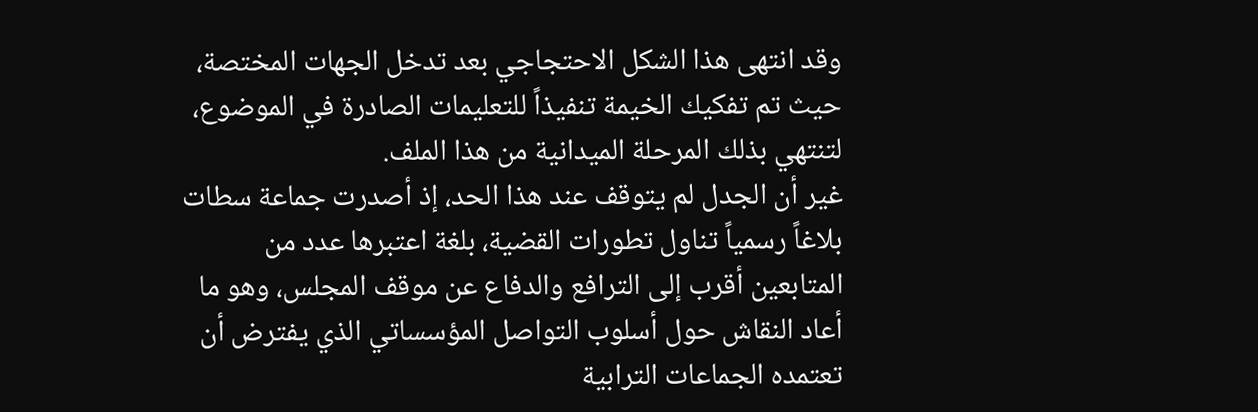وقد انتهى هذا الشكل الاحتجاجي بعد تدخل الجهات المختصة، حيث تم تفكيك الخيمة تنفيذاً للتعليمات الصادرة في الموضوع، لتنتهي بذلك المرحلة الميدانية من هذا الملف.
غير أن الجدل لم يتوقف عند هذا الحد، إذ أصدرت جماعة سطات بلاغاً رسمياً تناول تطورات القضية، بلغة اعتبرها عدد من المتابعين أقرب إلى الترافع والدفاع عن موقف المجلس، وهو ما أعاد النقاش حول أسلوب التواصل المؤسساتي الذي يفترض أن تعتمده الجماعات الترابية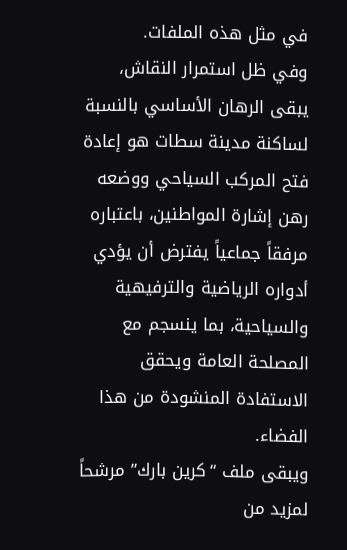في مثل هذه الملفات.
وفي ظل استمرار النقاش، يبقى الرهان الأساسي بالنسبة لساكنة مدينة سطات هو إعادة فتح المركب السياحي ووضعه رهن إشارة المواطنين، باعتباره مرفقاً جماعياً يفترض أن يؤدي أدواره الرياضية والترفيهية والسياحية، بما ينسجم مع المصلحة العامة ويحقق الاستفادة المنشودة من هذا الفضاء.
ويبقى ملف “كرين بارك” مرشحاً لمزيد من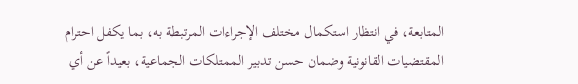المتابعة، في انتظار استكمال مختلف الإجراءات المرتبطة به، بما يكفل احترام المقتضيات القانونية وضمان حسن تدبير الممتلكات الجماعية، بعيداً عن أي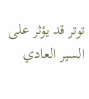توتر قد يؤثر على السير العادي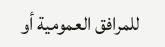للمرافق العمومية أو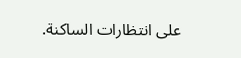على انتظارات الساكنة.